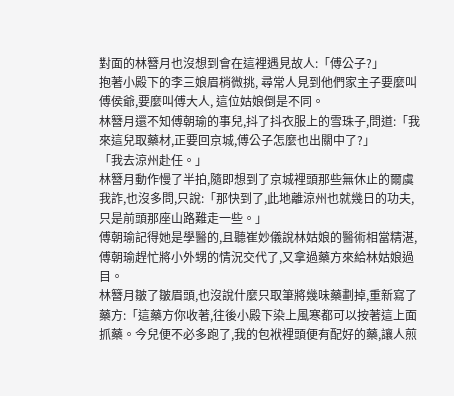對面的林簪月也沒想到會在這裡遇見故人:「傅公子?」
抱著小殿下的李三娘眉梢微挑, 尋常人見到他們家主子要麼叫傅侯爺,要麼叫傅大人, 這位姑娘倒是不同。
林簪月還不知傅朝瑜的事兒,抖了抖衣服上的雪珠子,問道:「我來這兒取藥材,正要回京城,傅公子怎麼也出關中了?」
「我去涼州赴任。」
林簪月動作慢了半拍,隨即想到了京城裡頭那些無休止的爾虞我詐,也沒多問,只說:「那快到了,此地離涼州也就幾日的功夫,只是前頭那座山路難走一些。」
傅朝瑜記得她是學醫的,且聽崔妙儀說林姑娘的醫術相當精湛,傅朝瑜趕忙將小外甥的情況交代了,又拿過藥方來給林姑娘過目。
林簪月皺了皺眉頭,也沒說什麼只取筆將幾味藥劃掉,重新寫了藥方:「這藥方你收著,往後小殿下染上風寒都可以按著這上面抓藥。今兒便不必多跑了,我的包袱裡頭便有配好的藥,讓人煎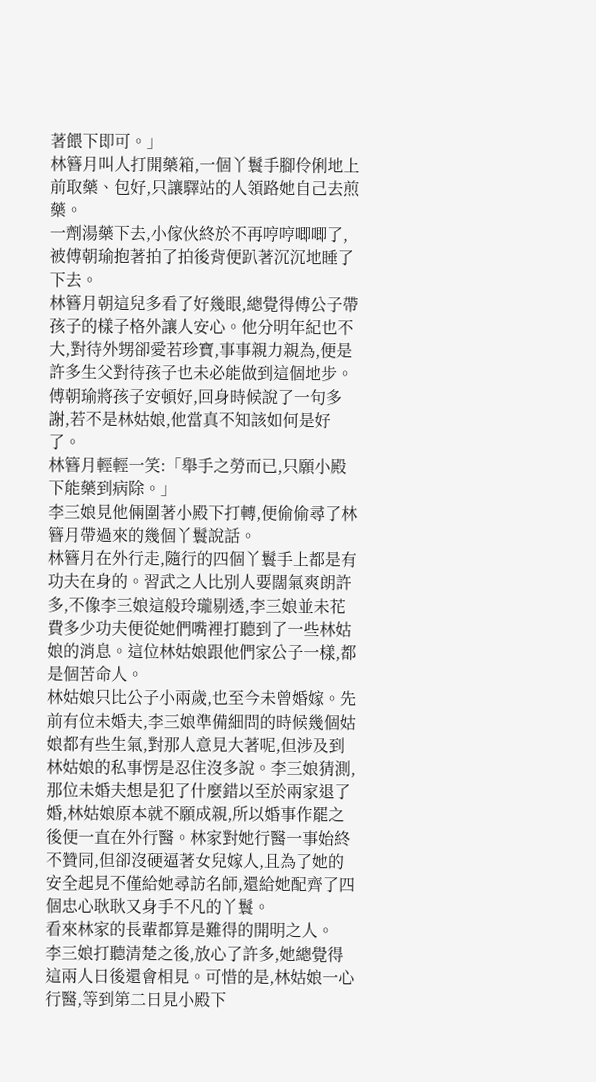著餵下即可。」
林簪月叫人打開藥箱,一個丫鬟手腳伶俐地上前取藥、包好,只讓驛站的人領路她自己去煎藥。
一劑湯藥下去,小傢伙終於不再哼哼唧唧了,被傅朝瑜抱著拍了拍後背便趴著沉沉地睡了下去。
林簪月朝這兒多看了好幾眼,總覺得傅公子帶孩子的樣子格外讓人安心。他分明年紀也不大,對待外甥卻愛若珍寶,事事親力親為,便是許多生父對待孩子也未必能做到這個地步。
傅朝瑜將孩子安頓好,回身時候說了一句多謝,若不是林姑娘,他當真不知該如何是好了。
林簪月輕輕一笑:「舉手之勞而已,只願小殿下能藥到病除。」
李三娘見他倆圍著小殿下打轉,便偷偷尋了林簪月帶過來的幾個丫鬟說話。
林簪月在外行走,隨行的四個丫鬟手上都是有功夫在身的。習武之人比別人要闊氣爽朗許多,不像李三娘這般玲瓏剔透,李三娘並未花費多少功夫便從她們嘴裡打聽到了一些林姑娘的消息。這位林姑娘跟他們家公子一樣,都是個苦命人。
林姑娘只比公子小兩歲,也至今未曾婚嫁。先前有位未婚夫,李三娘準備細問的時候幾個姑娘都有些生氣,對那人意見大著呢,但涉及到林姑娘的私事愣是忍住沒多說。李三娘猜測,那位未婚夫想是犯了什麼錯以至於兩家退了婚,林姑娘原本就不願成親,所以婚事作罷之後便一直在外行醫。林家對她行醫一事始終不贊同,但卻沒硬逼著女兒嫁人,且為了她的安全起見不僅給她尋訪名師,還給她配齊了四個忠心耿耿又身手不凡的丫鬟。
看來林家的長輩都算是難得的開明之人。
李三娘打聽清楚之後,放心了許多,她總覺得這兩人日後還會相見。可惜的是,林姑娘一心行醫,等到第二日見小殿下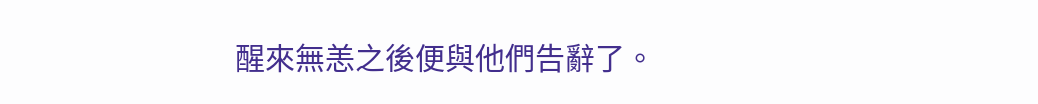醒來無恙之後便與他們告辭了。